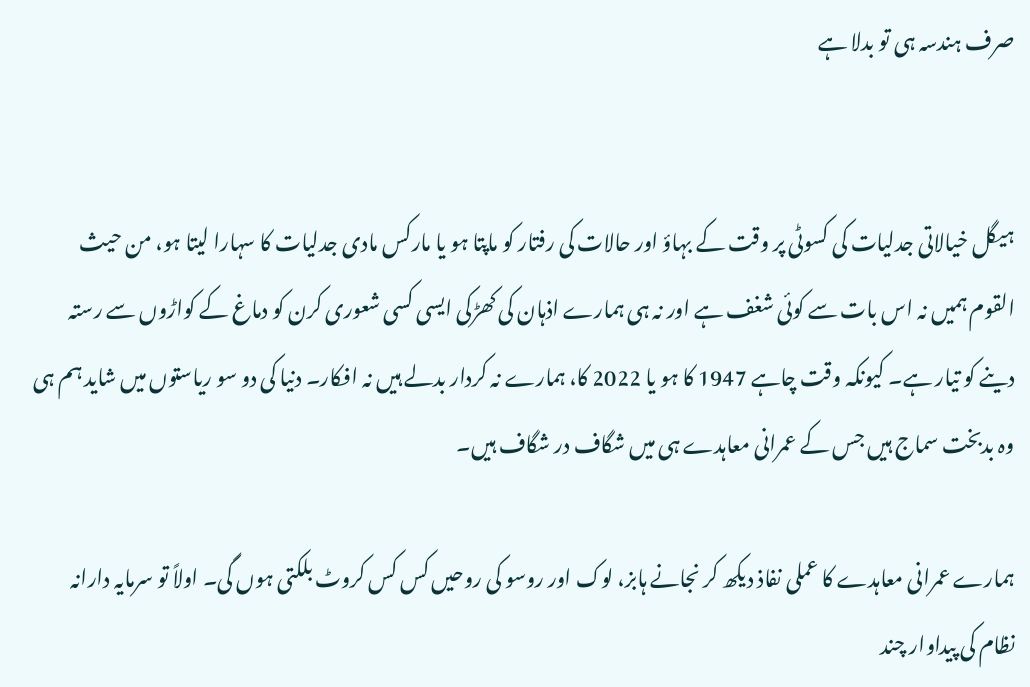صرف ہندسہ ہی تو بدلا ہے


ہیگل خیالاتی جدلیات کی کسوٹی پر وقت کے بہاؤ اور حالات کی رفتار کو ماپتا ہو یا مارکس مادی جدلیات کا سہارا لیتا ہو، من حیث القوم ہمیں نہ اس بات سے کوئی شغف ہے اور نہ ہی ہمارے اذہان کی کھڑکی ایسی کسی شعوری کرن کو دماغ کے کواڑوں سے رستہ دینے کو تیار ہے۔ کیونکہ وقت چاہے 1947 کا ہو یا 2022 کا، ہمارے نہ کردار بدلے ہیں نہ افکار۔ دنیا کی دو سو ریاستوں میں شاید ہم ہی وہ بدبخت سماج ہیں جس کے عمرانی معاہدے ہی میں شگاف در شگاف ہیں۔

ہمارے عمرانی معاہدے کا عملی نفاذ دیکھ کر نجانے ہابز، لوک اور روسو کی روحیں کس کس کروٹ بلکتی ہوں گی۔ اولاً تو سرمایہ دارانہ نظام کی پیداوار چند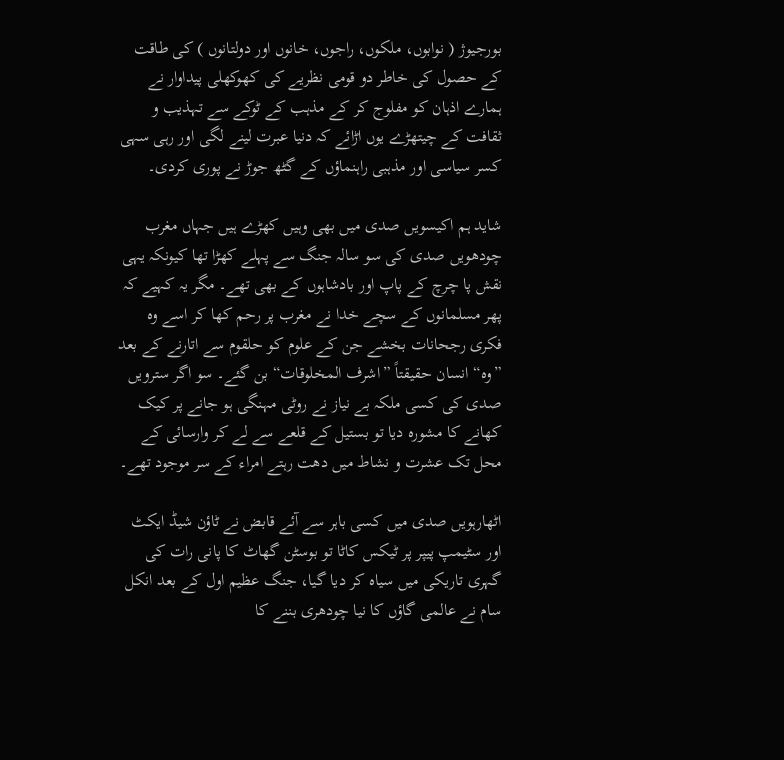بورجیوژ ( نوابوں، ملکوں، راجوں، خانوں اور دولتانوں ) کی طاقت کے حصول کی خاطر دو قومی نظریے کی کھوکھلی پیداوار نے ہمارے اذہان کو مفلوج کر کے مذہب کے ٹوکے سے تہذیب و ثقافت کے چیتھڑے یوں اڑائے کہ دنیا عبرت لینے لگی اور رہی سہی کسر سیاسی اور مذہبی راہنماؤں کے گٹھ جوڑ نے پوری کردی۔

شاید ہم اکیسویں صدی میں بھی وہیں کھڑے ہیں جہاں مغرب چودھویں صدی کی سو سالہ جنگ سے پہلے کھڑا تھا کیونکہ یہی نقش پا چرچ کے پاپ اور بادشاہوں کے بھی تھے۔ مگر یہ کہیے کہ پھر مسلمانوں کے سچے خدا نے مغرب پر رحم کھا کر اسے وہ فکری رجحانات بخشے جن کے علوم کو حلقوم سے اتارنے کے بعد ”وہ“ انسان حقیقتاً ”اشرف المخلوقات“ بن گئے۔ سو اگر سترویں صدی کی کسی ملکہ بے نیاز نے روٹی مہنگی ہو جانے پر کیک کھانے کا مشورہ دیا تو بستیل کے قلعے سے لے کر وارسائی کے محل تک عشرت و نشاط میں دھت رہتے امراء کے سر موجود تھے۔

اٹھارہویں صدی میں کسی باہر سے آئے قابض نے ٹاؤن شیڈ ایکٹ اور سٹیمپ پیپر پر ٹیکس کاٹا تو بوسٹن گھاٹ کا پانی رات کی گہری تاریکی میں سیاہ کر دیا گیا، جنگ عظیم اول کے بعد انکل سام نے عالمی گاؤں کا نیا چودھری بننے کا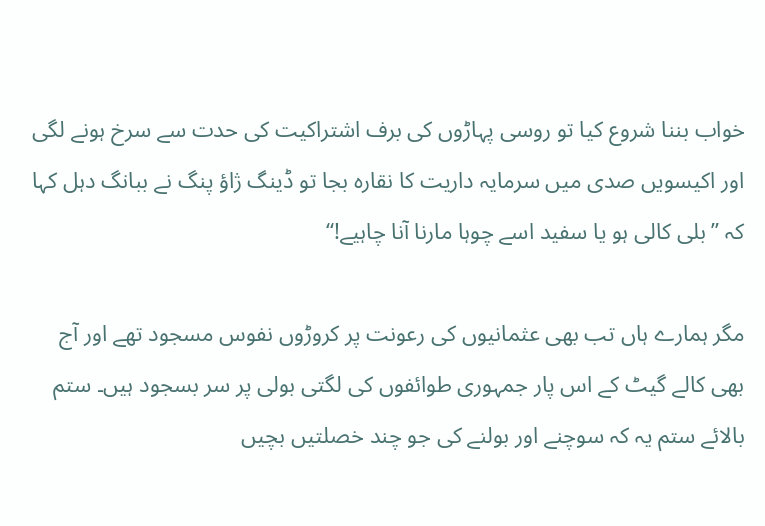خواب بننا شروع کیا تو روسی پہاڑوں کی برف اشتراکیت کی حدت سے سرخ ہونے لگی اور اکیسویں صدی میں سرمایہ داریت کا نقارہ بجا تو ڈینگ ژاؤ پنگ نے ببانگ دہل کہا کہ ”بلی کالی ہو یا سفید اسے چوہا مارنا آنا چاہیے!“

مگر ہمارے ہاں تب بھی عثمانیوں کی رعونت پر کروڑوں نفوس مسجود تھے اور آج بھی کالے گیٹ کے اس پار جمہوری طوائفوں کی لگتی بولی پر سر بسجود ہیں۔ ستم بالائے ستم یہ کہ سوچنے اور بولنے کی جو چند خصلتیں بچیں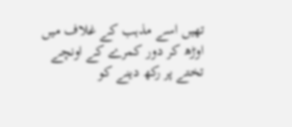تھیں اسے مذہب کے غلاف میں اوڑھ کر دور کمرے کے اونچے تختے پر رکھ دینے کو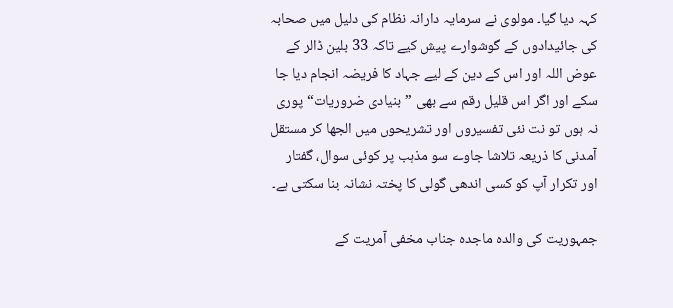کہہ دیا گیا۔ مولوی نے سرمایہ دارانہ نظام کی دلیل میں صحابہ کی جائیدادوں کے گوشوارے پیش کیے تاکہ 33 بلین ڈالر کے عوض اللہ اور اس کے دین کے لیے جہاد کا فریضہ انجام دیا جا سکے اور اگر اس قلیل رقم سے بھی ”بنیادی ضروریات“ پوری نہ ہوں تو نت نئی تفسیروں اور تشریحوں میں الجھا کر مستقل آمدنی کا ذریعہ تلاشا جاوے سو مذہب پر کوئی سوال، گفتار اور تکرار آپ کو کسی اندھی گولی کا پختہ نشانہ بنا سکتی ہے۔

جمہوریت کی والدہ ماجدہ جناب مخفی آمریت کے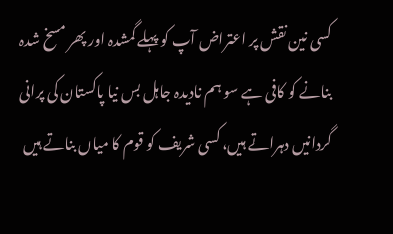کسی نین نقش پر اعتراض آپ کو پہلے گمشدہ اور پھر مسخ شدہ بنانے کو کافی ہے سو ہم نادیدہ جاہل بس نیا پاکستان کی پرانی گردانیں دہراتے ہیں، کسی شریف کو قوم کا میاں بناتے ہیں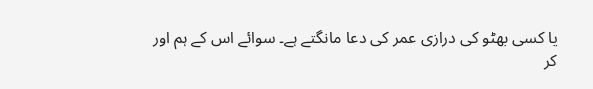یا کسی بھٹو کی درازی عمر کی دعا مانگتے ہے۔ سوائے اس کے ہم اور کر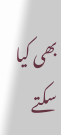بھی کیا سکتے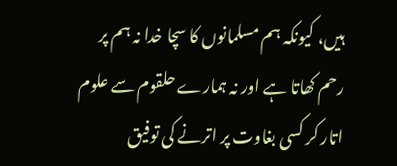ہیں، کیونکہ ہم مسلمانوں کا سچا خدا نہ ہم پر رحم کھاتا ہے اور نہ ہمارے حلقوم سے علوم اتار کر کسی بغاوت پر اترنے کی توفیق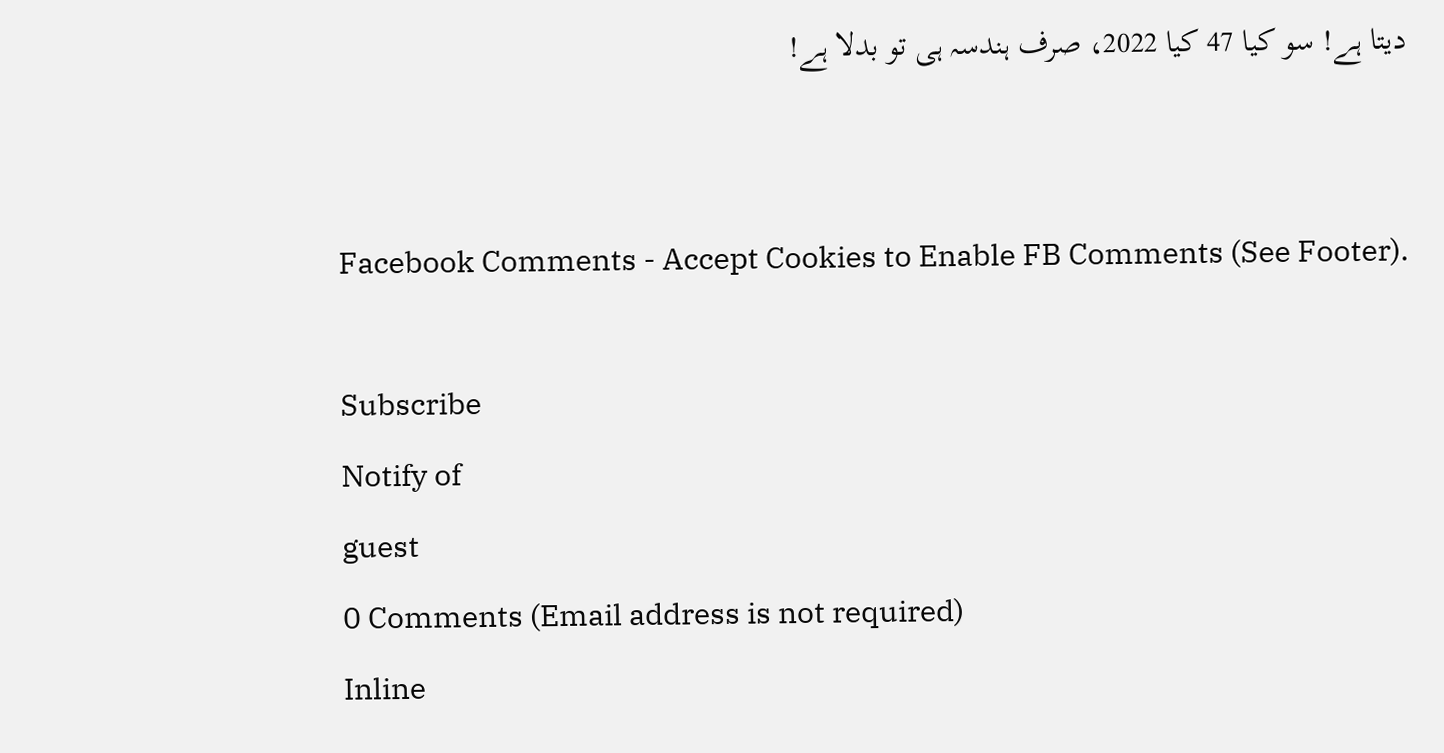دیتا ہے! سو کیا 47 کیا 2022، صرف ہندسہ ہی تو بدلا ہے!


Facebook Comments - Accept Cookies to Enable FB Comments (See Footer).

Subscribe
Notify of
guest
0 Comments (Email address is not required)
Inline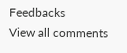Feedbacks
View all comments